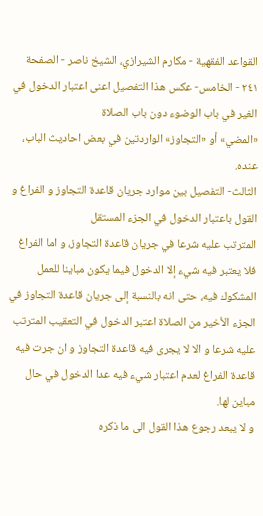القواعد الفقهية - مكارم الشيرازي، الشيخ ناصر - الصفحة ٢٤١ - الخامس- عكس هذا التفصيل اعنى اعتبار الدخول في الغير في باب الوضوء دون باب الصلاة
«المضي» أو «التجاوز» الواردتين في بعض احاديث الباب، عنده.
الثالث- التفصيل بين موارد جريان قاعدة التجاوز و الفراغ و القول باعتبار الدخول في الجزء المستقل
المترتب عليه شرعا في جريان قاعدة التجاوز، و اما الفراغ فلا يعتبر فيه شيء إلا الدخول فيما يكون مباينا للعمل المشكوك فيه، حتى انه بالنسبة إلى جريان قاعدة التجاوز في الجزء الأخير من الصلاة اعتبر الدخول في التعقيب المترتب عليه شرعا و الا لا يجرى فيه قاعدة التجاوز و ان جرت فيه قاعدة الفراغ لعدم اعتبار شيء فيه عدا الدخول في حال مباين لها.
و لا يبعد رجوع هذا القول الى ما ذكره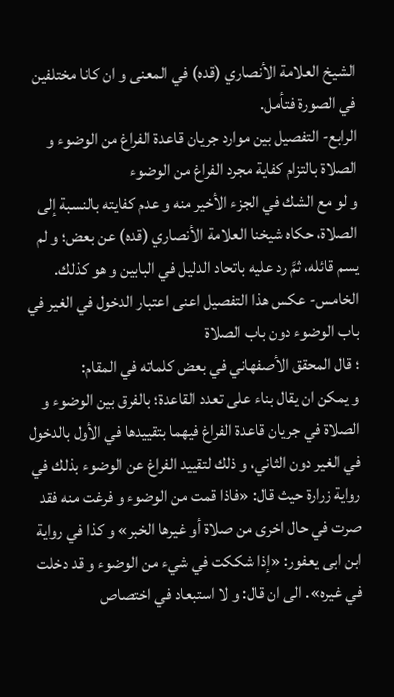الشيخ العلامة الأنصاري (قده) في المعنى و ان كانا مختلفين في الصورة فتأمل.
الرابع- التفصيل بين موارد جريان قاعدة الفراغ من الوضوء و الصلاة بالتزام كفاية مجرد الفراغ من الوضوء
و لو مع الشك في الجزء الأخير منه و عدم كفايته بالنسبة إلى الصلاة، حكاه شيخنا العلامة الأنصاري (قده) عن بعض؛ و لم يسم قائله، ثمَّ رد عليه باتحاد الدليل في البابين و هو كذلك.
الخامس- عكس هذا التفصيل اعنى اعتبار الدخول في الغير في باب الوضوء دون باب الصلاة
؛ قال المحقق الأصفهاني في بعض كلماته في المقام:
و يمكن ان يقال بناء على تعدد القاعدة؛ بالفرق بين الوضوء و الصلاة في جريان قاعدة الفراغ فيهما بتقييدها في الأول بالدخول في الغير دون الثاني، و ذلك لتقييد الفراغ عن الوضوء بذلك في رواية زرارة حيث قال: «فاذا قمت من الوضوء و فرغت منه فقد صرت في حال اخرى من صلاة أو غيرها الخبر» و كذا في رواية ابن ابى يعفور: «إذا شككت في شيء من الوضوء و قد دخلت في غيره». الى ان قال: و لا استبعاد في اختصاص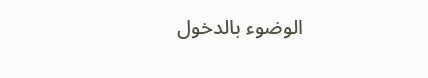الوضوء بالدخول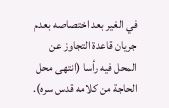في الغير بعد اختصاصه بعدم جريان قاعدة التجاوز عن المحل فيه رأسا (انتهى محل الحاجة من كلامه قدس سره).